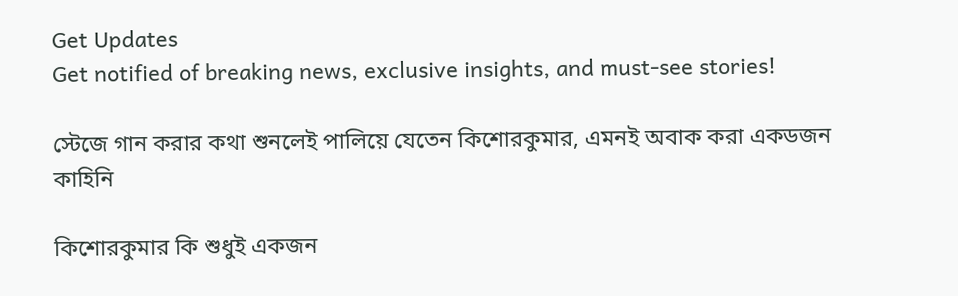Get Updates
Get notified of breaking news, exclusive insights, and must-see stories!

স্টেজে গান করার কথা শুনলেই পালিয়ে যেতেন কিশোরকুমার, এমনই অবাক করা একডজন কাহিনি

কিশোরকুমার কি শুধুই একজন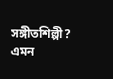সঙ্গীতশিল্পী? এমন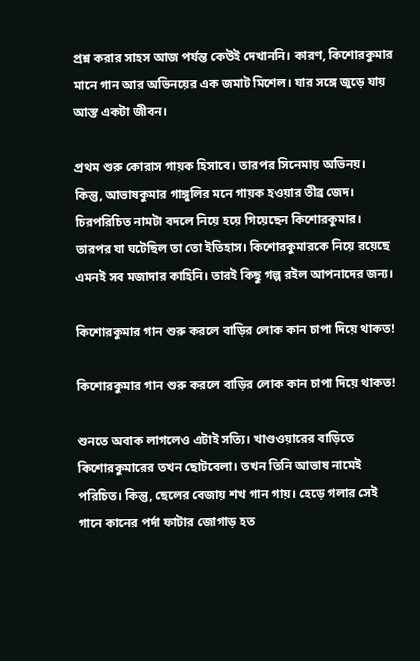প্রশ্ন করার সাহস আজ পর্যন্ত কেউই দেখাননি। কারণ, কিশোরকুমার মানে গান আর অভিনয়ের এক জমাট মিশেল। যার সঙ্গে জুড়ে যায় আস্ত একটা জীবন।

প্রথম শুরু কোরাস গায়ক হিসাবে। তারপর সিনেমায় অভিনয়। কিন্তু, আভাষকুমার গাঙ্গুলির মনে গায়ক হওয়ার তীব্র জেদ। চিরপরিচিত নামটা বদলে নিয়ে হয়ে গিয়েছেন কিশোরকুমার। তারপর যা ঘটেছিল তা তো ইতিহাস। কিশোরকুমারকে নিয়ে রয়েছে এমনই সব মজাদার কাহিনি। তারই কিছু গল্প রইল আপনাদের জন্য।

কিশোরকুমার গান শুরু করলে বাড়ির লোক কান চাপা দিয়ে থাকত!

কিশোরকুমার গান শুরু করলে বাড়ির লোক কান চাপা দিয়ে থাকত!

শুনতে অবাক লাগলেও এটাই সত্যি। খাণ্ডওয়ারের বাড়িতে কিশোরকুমারের তখন ছোটবেলা। তখন তিনি আভাষ নামেই পরিচিত। কিন্তু, ছেলের বেজায় শখ গান গায়। হেড়ে গলার সেই গানে কানের পর্দা ফাটার জোগাড় হত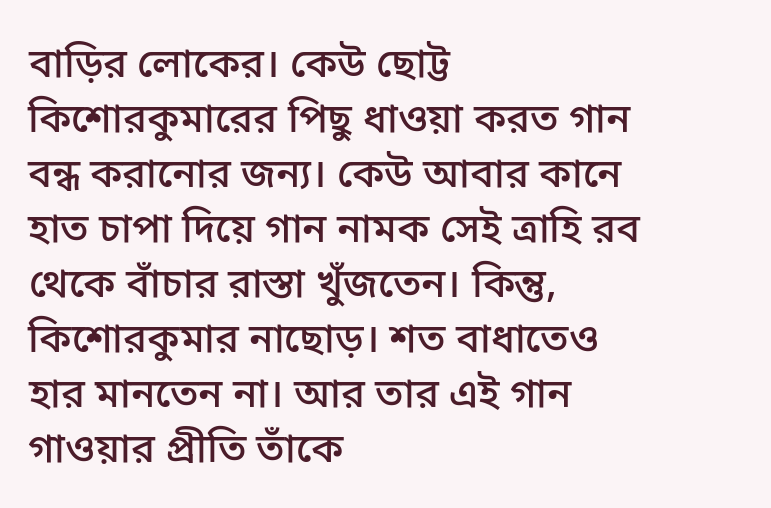বাড়ির লোকের। কেউ ছোট্ট কিশোরকুমারের পিছু ধাওয়া করত গান বন্ধ করানোর জন্য। কেউ আবার কানে হাত চাপা দিয়ে গান নামক সেই ত্রাহি রব থেকে বাঁচার রাস্তা খুঁজতেন। কিন্তু, কিশোরকুমার নাছোড়। শত বাধাতেও হার মানতেন না। আর তার এই গান গাওয়ার প্রীতি তাঁকে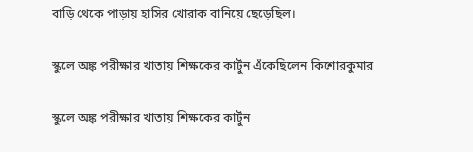বাড়ি থেকে পাড়ায় হাসির খোরাক বানিয়ে ছেড়েছিল।

স্কুলে অঙ্ক পরীক্ষার খাতায় শিক্ষকের কার্টুন এঁকেছিলেন কিশোরকুমার

স্কুলে অঙ্ক পরীক্ষার খাতায় শিক্ষকের কার্টুন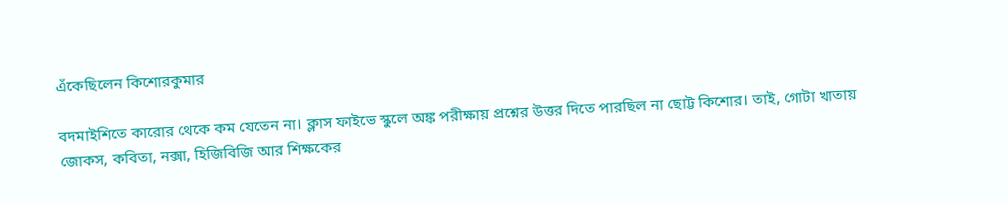এঁকেছিলেন কিশোরকুমার

বদমাইশিতে কারোর থেকে কম যেতেন না। ক্লাস ফাইভে স্কুলে অঙ্ক পরীক্ষায় প্রশ্নের উত্তর দিতে পারছিল না ছোট্ট কিশোর। তাই, গোটা খাতায় জোকস, কবিতা, নক্সা, হিজিবিজি আর শিক্ষকের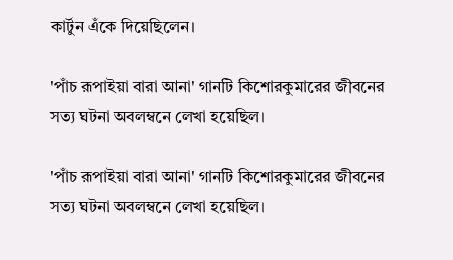কার্টুন এঁকে দিয়েছিলেন।

'পাঁচ রূপাইয়া বারা আনা' গানটি কিশোরকুমারের জীবনের সত্য ঘটনা অবলম্বনে লেখা হয়েছিল।

'পাঁচ রূপাইয়া বারা আনা' গানটি কিশোরকুমারের জীবনের সত্য ঘটনা অবলম্বনে লেখা হয়েছিল।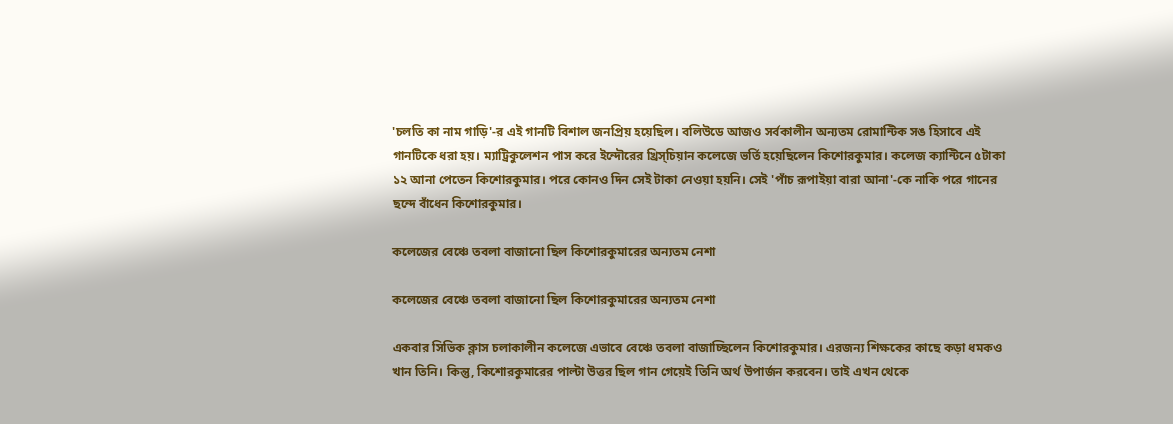'চলতি কা নাম গাড়ি'-র এই গানটি বিশাল জনপ্রিয় হয়েছিল। বলিউডে আজও সর্বকালীন অন্যতম রোমান্টিক সঙ হিসাবে এই গানটিকে ধরা হয়। ম্যাট্রিকুলেশন পাস করে ইন্দৌরের খ্রিস্চিয়ান কলেজে ভর্তি হয়েছিলেন কিশোরকুমার। কলেজ ক্যান্টিনে ৫টাকা ১২ আনা পেতেন কিশোরকুমার। পরে কোনও দিন সেই টাকা নেওয়া হয়নি। সেই 'পাঁচ রূপাইয়া বারা আনা'-কে নাকি পরে গানের ছন্দে বাঁধেন কিশোরকুমার।

কলেজের বেঞ্চে তবলা বাজানো ছিল কিশোরকুমারের অন্যতম নেশা

কলেজের বেঞ্চে তবলা বাজানো ছিল কিশোরকুমারের অন্যতম নেশা

একবার সিভিক ক্লাস চলাকালীন কলেজে এভাবে বেঞ্চে তবলা বাজাচ্ছিলেন কিশোরকুমার। এরজন্য শিক্ষকের কাছে কড়া ধমকও খান তিনি। কিন্তু, কিশোরকুমারের পাল্টা উত্তর ছিল গান গেয়েই তিনি অর্থ উপার্জন করবেন। তাই এখন থেকে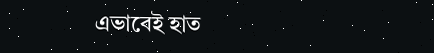এভাবেই হাত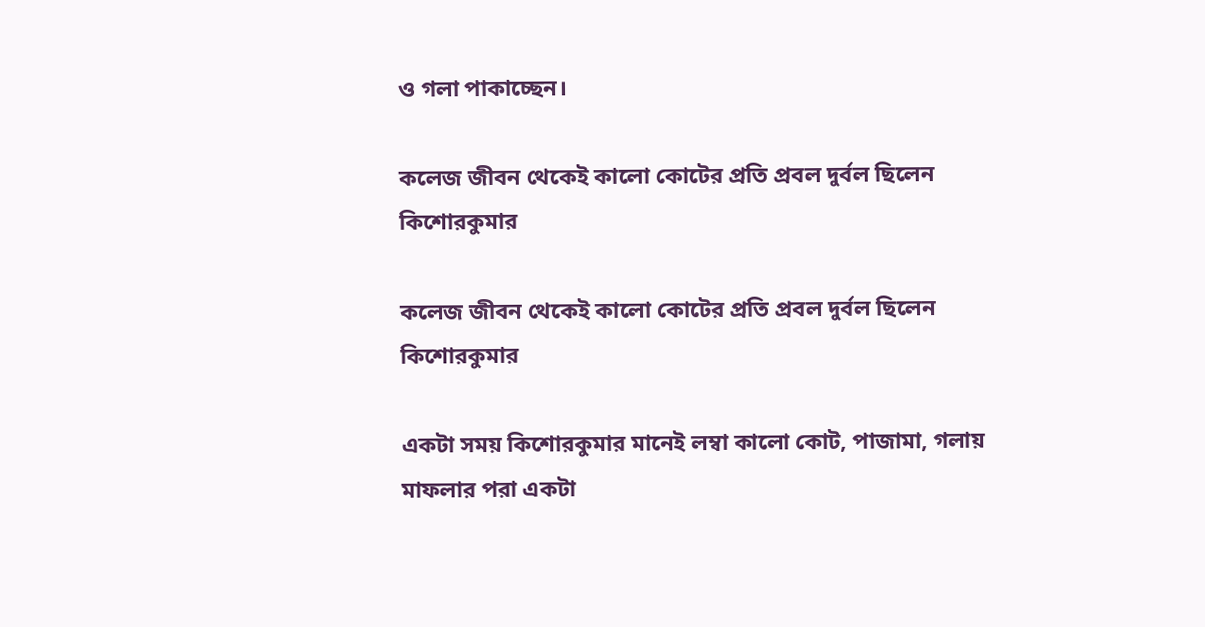ও গলা পাকাচ্ছেন।

কলেজ জীবন থেকেই কালো কোটের প্রতি প্রবল দুর্বল ছিলেন কিশোরকুমার

কলেজ জীবন থেকেই কালো কোটের প্রতি প্রবল দুর্বল ছিলেন কিশোরকুমার

একটা সময় কিশোরকুমার মানেই লম্বা কালো কোট, পাজামা, গলায় মাফলার পরা একটা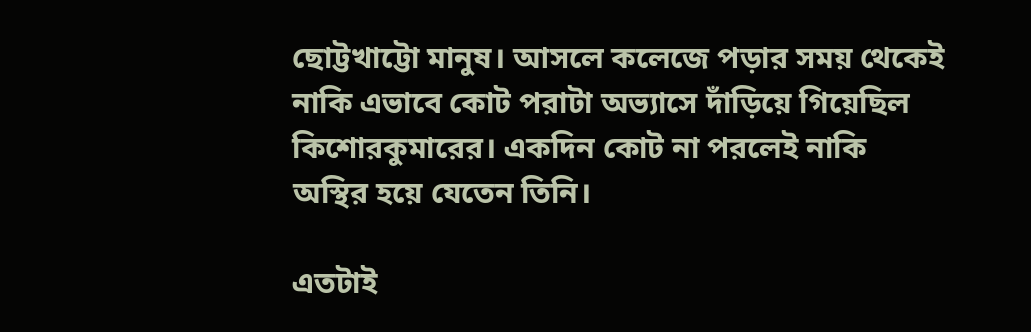ছোট্টখাট্টো মানুষ। আসলে কলেজে পড়ার সময় থেকেই নাকি এভাবে কোট পরাটা অভ্যাসে দাঁড়িয়ে গিয়েছিল কিশোরকুমারের। একদিন কোট না পরলেই নাকি অস্থির হয়ে যেতেন তিনি।

এতটাই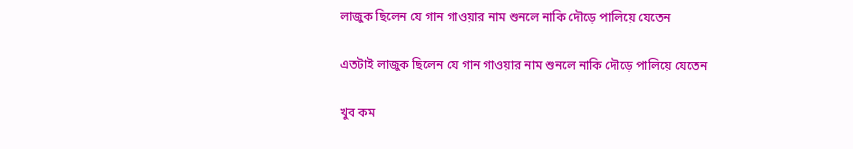লাজুক ছিলেন যে গান গাওয়ার নাম শুনলে নাকি দৌড়ে পালিয়ে যেতেন

এতটাই লাজুক ছিলেন যে গান গাওয়ার নাম শুনলে নাকি দৌড়ে পালিয়ে যেতেন

খুব কম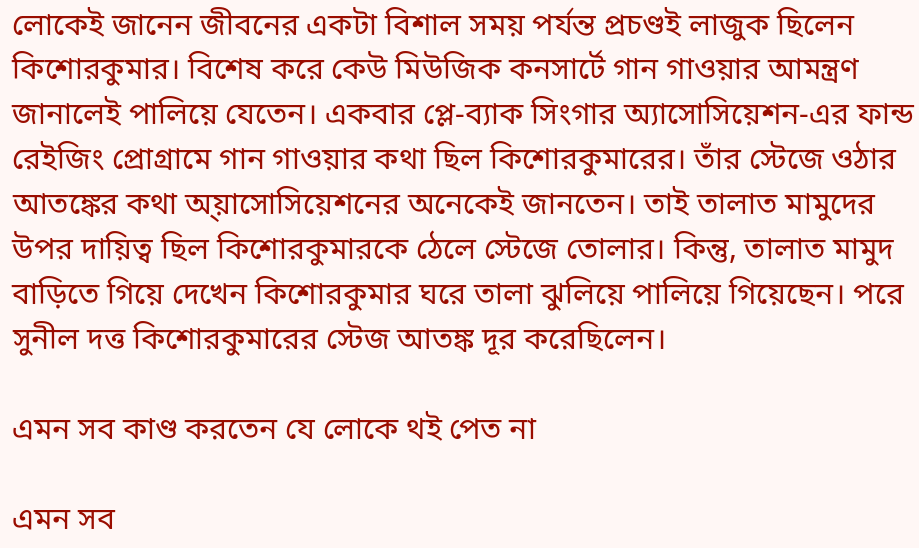লোকেই জানেন জীবনের একটা বিশাল সময় পর্যন্ত প্রচণ্ডই লাজুক ছিলেন কিশোরকুমার। বিশেষ করে কেউ মিউজিক কনসার্টে গান গাওয়ার আমন্ত্রণ জানালেই পালিয়ে যেতেন। একবার প্লে-ব্যাক সিংগার অ্যাসোসিয়েশন-এর ফান্ড রেইজিং প্রোগ্রামে গান গাওয়ার কথা ছিল কিশোরকুমারের। তাঁর স্টেজে ওঠার আতঙ্কের কথা অ্য়াসোসিয়েশনের অনেকেই জানতেন। তাই তালাত মামুদের উপর দায়িত্ব ছিল কিশোরকুমারকে ঠেলে স্টেজে তোলার। কিন্তু, তালাত মামুদ বাড়িতে গিয়ে দেখেন কিশোরকুমার ঘরে তালা ঝুলিয়ে পালিয়ে গিয়েছেন। পরে সুনীল দত্ত কিশোরকুমারের স্টেজ আতঙ্ক দূর করেছিলেন।

এমন সব কাণ্ড করতেন যে লোকে থই পেত না

এমন সব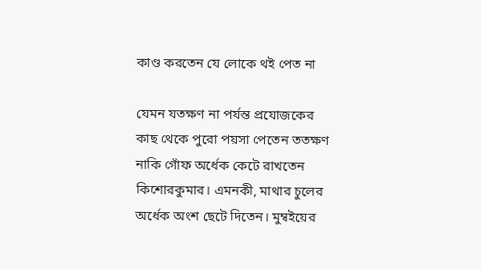কাণ্ড করতেন যে লোকে থই পেত না

যেমন যতক্ষণ না পর্যন্ত প্রযোজকের কাছ থেকে পুরো পয়সা পেতেন ততক্ষণ নাকি গোঁফ অর্ধেক কেটে রাখতেন কিশোরকুমার। এমনকী, মাথার চুলের অর্ধেক অংশ ছেটে দিতেন। মুম্বইয়ের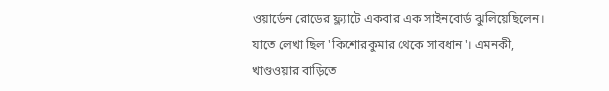ওয়ার্ডেন রোডের ফ্ল্যাটে একবার এক সাইনবোর্ড ঝুলিয়েছিলেন। যাতে লেখা ছিল 'কিশোরকুমার থেকে সাবধান'। এমনকী, খাণ্ডওয়ার বাড়িতে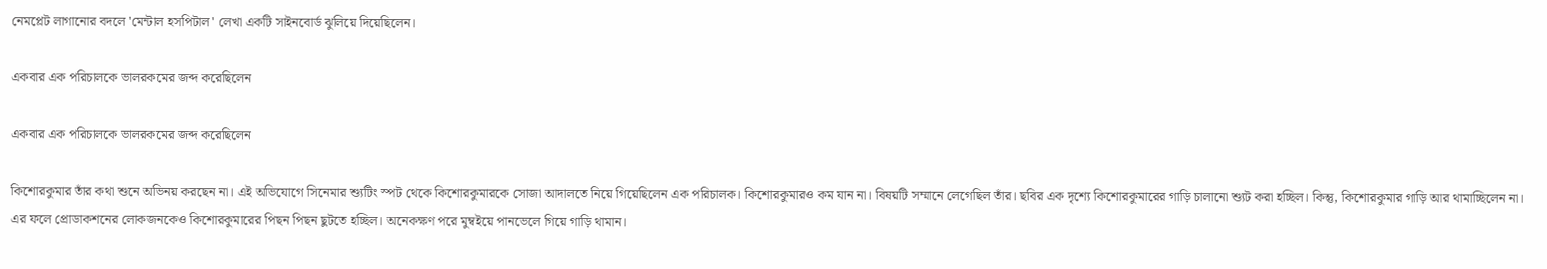নেমপ্লেট লাগানোর বদলে 'মেন্টাল হসপিটাল' লেখা একটি সাইনবোর্ড ঝুলিয়ে দিয়েছিলেন।

একবার এক পরিচালকে ভালরকমের জব্দ করেছিলেন

একবার এক পরিচালকে ভালরকমের জব্দ করেছিলেন

কিশোরকুমার তাঁর কথা শুনে অভিনয় করছেন না। এই অভিযোগে সিনেমার শ্যুটিং স্পট থেকে কিশোরকুমারকে সোজা আদালতে নিয়ে গিয়েছিলেন এক পরিচালক। কিশোরকুমারও কম যান না। বিষয়টি সম্মানে লেগেছিল তাঁর। ছবির এক দৃশ্যে কিশোরকুমারের গাড়ি চালানো শ্যুট করা হচ্ছিল। কিন্তু, কিশোরকুমার গাড়ি আর থামাচ্ছিলেন না। এর ফলে প্রোডাকশনের লোকজনকেও কিশোরকুমারের পিছন পিছন ছুটতে হচ্ছিল। অনেকক্ষণ পরে মুম্বইয়ে পানভেলে গিয়ে গাড়ি থামান।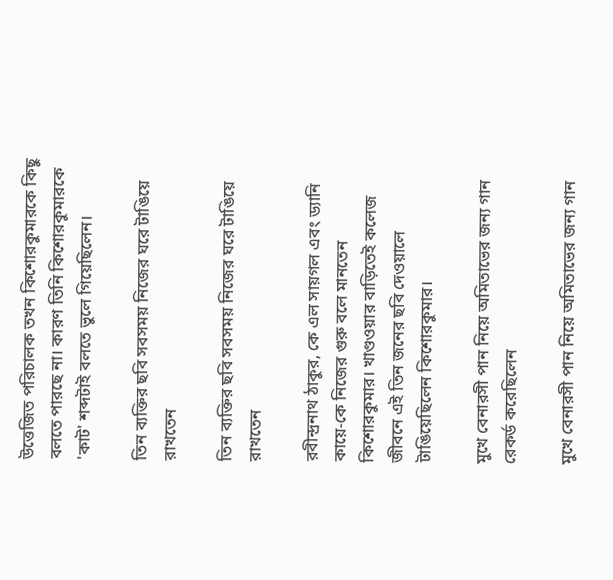উত্তেজিত পরিচালক তখন কিশোরকুমারকে কিছু বলতে পারছে না। কারণ তিনি কিশোরকুমারকে 'কাট' শব্দটাই বলতে ভুলে গিয়েছিলেন।

তিন ব্যক্তির ছবি সবসময় নিজের ঘরে টাঙিয়ে রাখতেন

তিন ব্যক্তির ছবি সবসময় নিজের ঘরে টাঙিয়ে রাখতেন

রবীন্দ্রনাথ ঠাকুর, কে এল সায়গল এবং ড্যানি কায়ে-কে নিজের গুরু বলে মানতেন কিশোরকুমার। খাণ্ডওয়ার বাড়িতেই কলেজ জীবনে এই তিন জনের ছবি দেওয়ালে টাঙিয়েছিলেন কিশোরকুমার।

মুখে বেনারসী পান নিয়ে অমিতাভের জন্য গান রেকর্ড করেছিলেন

মুখে বেনারসী পান নিয়ে অমিতাভের জন্য গান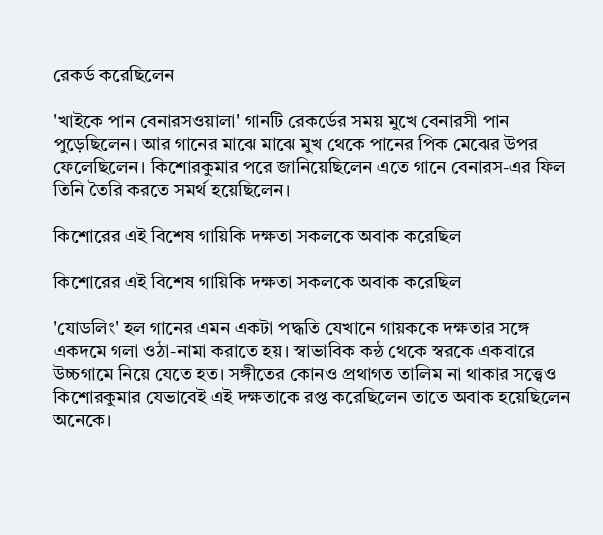রেকর্ড করেছিলেন

'খাইকে পান বেনারসওয়ালা' গানটি রেকর্ডের সময় মুখে বেনারসী পান পুড়েছিলেন। আর গানের মাঝে মাঝে মুখ থেকে পানের পিক মেঝের উপর ফেলেছিলেন। কিশোরকুমার পরে জানিয়েছিলেন এতে গানে বেনারস-এর ফিল তিনি তৈরি করতে সমর্থ হয়েছিলেন।

কিশোরের এই বিশেষ গায়িকি দক্ষতা সকলকে অবাক করেছিল

কিশোরের এই বিশেষ গায়িকি দক্ষতা সকলকে অবাক করেছিল

'যোডলিং' হল গানের এমন একটা পদ্ধতি যেখানে গায়ককে দক্ষতার সঙ্গে একদমে গলা ওঠা-নামা করাতে হয়। স্বাভাবিক কন্ঠ থেকে স্বরকে একবারে উচ্চগামে নিয়ে যেতে হত। সঙ্গীতের কোনও প্রথাগত তালিম না থাকার সত্ত্বেও কিশোরকুমার যেভাবেই এই দক্ষতাকে রপ্ত করেছিলেন তাতে অবাক হয়েছিলেন অনেকে।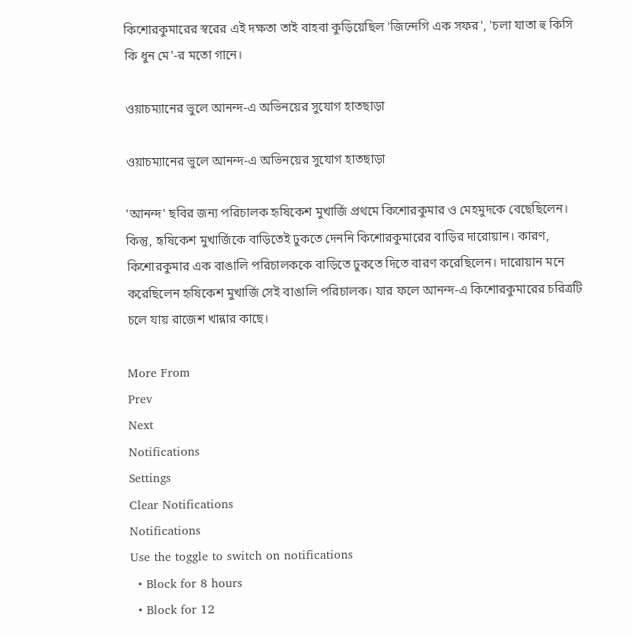কিশোরকুমারের স্বরের এই দক্ষতা তাই বাহবা কুড়িয়েছিল 'জিন্দেগি এক সফর', 'চলা যাতা হু কিসি কি ধুন মে'-র মতো গানে।

ওয়াচম্যানের ভুলে আনন্দ-এ অভিনয়ের সুযোগ হাতছাড়া

ওয়াচম্যানের ভুলে আনন্দ-এ অভিনয়ের সুযোগ হাতছাড়া

'আনন্দ' ছবির জন্য পরিচালক হৃষিকেশ মুখার্জি প্রথমে কিশোরকুমার ও মেহমুদকে বেছেছিলেন। কিন্তু, হৃষিকেশ মুখার্জিকে বাড়িতেই ঢুকতে দেননি কিশোরকুমারের বাড়ির দারোয়ান। কারণ, কিশোরকুমার এক বাঙালি পরিচালককে বাড়িতে ঢুকতে দিতে বারণ করেছিলেন। দারোয়ান মনে করেছিলেন হৃষিকেশ মুখার্জি সেই বাঙালি পরিচালক। যার ফলে আনন্দ-এ কিশোরকুমারের চরিত্রটি চলে যায় রাজেশ খান্নার কাছে।

More From
Prev
Next
Notifications
Settings
Clear Notifications
Notifications
Use the toggle to switch on notifications
  • Block for 8 hours
  • Block for 12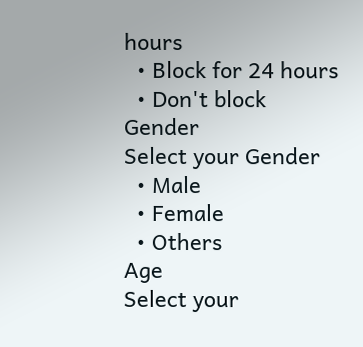hours
  • Block for 24 hours
  • Don't block
Gender
Select your Gender
  • Male
  • Female
  • Others
Age
Select your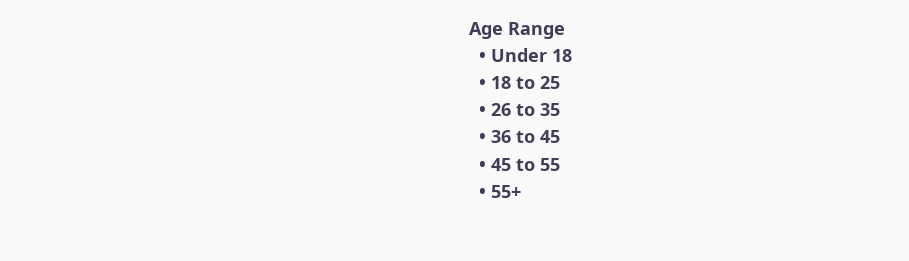Age Range
  • Under 18
  • 18 to 25
  • 26 to 35
  • 36 to 45
  • 45 to 55
  • 55+